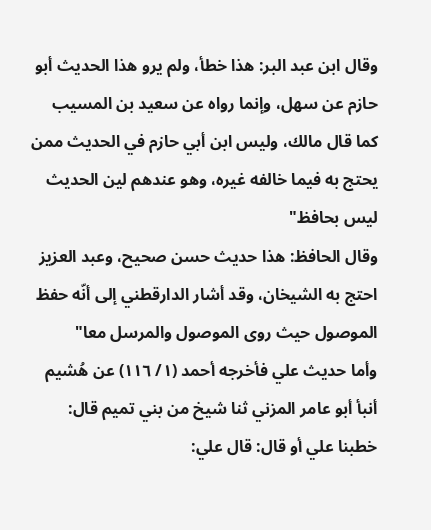وقال ابن عبد البر: هذا خطأ، ولم يرو هذا الحديث أبو حازم عن سهل، وإنما رواه عن سعيد بن المسيب كما قال مالك، وليس ابن أبي حازم في الحديث ممن يحتج به فيما خالفه غيره، وهو عندهم لين الحديث ليس بحافظ"
وقال الحافظ: هذا حديث حسن صحيح، وعبد العزيز احتج به الشيخان، وقد أشار الدارقطني إلى أنّه حفظ الموصول حيث روى الموصول والمرسل معا"
وأما حديث علي فأخرجه أحمد (١/ ١١٦) عن هُشيم أنبأ أبو عامر المزني ثنا شيخ من بني تميم قال: خطبنا علي أو قال: قال علي: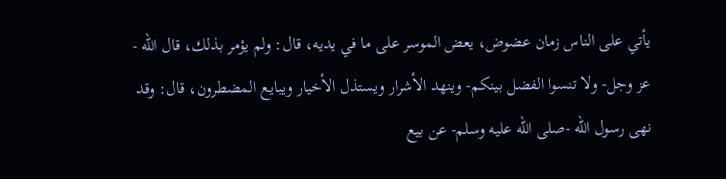يأتي على الناس زمان عضوض، يعض الموسر على ما في يديه، قال: ولم يؤمر بذلك، قال الله - عز وجل- ولا تنسوا الفضل بينكم- وينهد الأشرار ويستذل الأخيار ويبايع المضطرون، قال: وقد نهى رسول الله -صلى الله عليه وسلم- عن بيع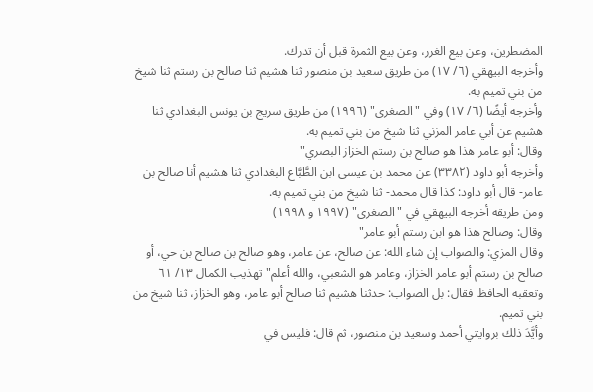المضطرين، وعن بيع الغرر، وعن بيع الثمرة قبل أن تدرك.
وأخرجه البيهقي (٦/ ١٧) من طريق سعيد بن منصور ثنا هشيم ثنا صالح بن رستم ثنا شيخ من بني تميم به.
وأخرجه أيضًا (٦/ ١٧) وفي "الصغرى" (١٩٩٦) من طريق سريج بن يونس البغدادي ثنا هشيم عن أبي عامر المزني ثنا شيخ من بني تميم به.
وقال: أبو عامر هذا هو صالح بن رستم الخزاز البصري"
وأخرجه أبو داود (٣٣٨٢) عن محمد بن عيسى ابن الطَّبَّاع البغدادي ثنا هشيم أنا صالح بن عامر- قال أبو داود: كذا قال محمد- ثنا شيخ من بني تميم به.
ومن طريقه أخرجه البيهقي في "الصغرى" (١٩٩٧ و ١٩٩٨)
وقال: وصالح هذا هو ابن رستم أبو عامر"
وقال المزي: والصواب إن شاء الله: عن صالح، عن عامر، وهو صالح بن صالح بن حي، أو صالح بن رستم أبو عامر الخزاز، وعامر هو الشعبي، والله أعلم" تهذيب الكمال ١٣/ ٦١
وتعقبه الحافظ فقال: بل الصواب: حدثنا هشيم ثنا صالح أبو عامر، وهو الخزاز، ثنا شيخ من بني تميم.
وأيَّدَ ذلك بروايتي أحمد وسعيد بن منصور، ثم قال: فليس في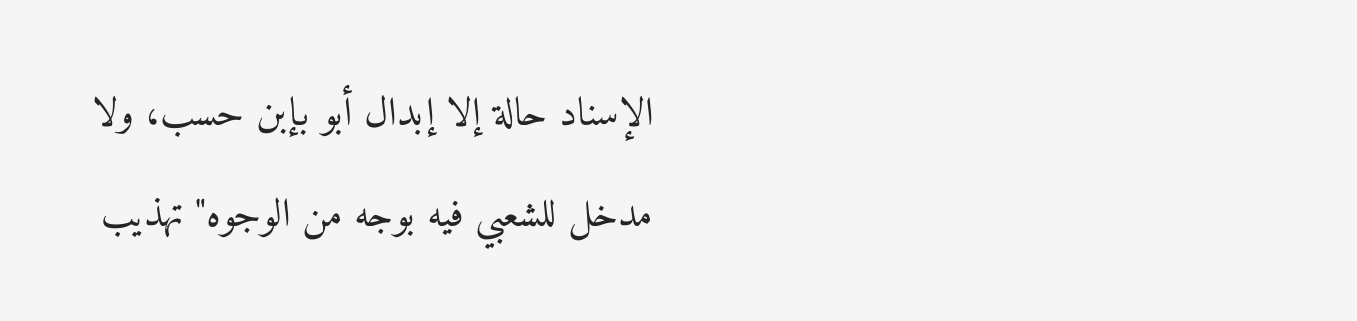الإسناد حالة إلا إبدال أبو بإبن حسب، ولا مدخل للشعبي فيه بوجه من الوجوه" تهذيب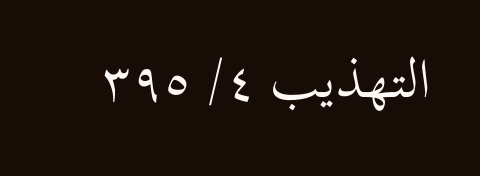التهذيب ٤/ ٣٩٥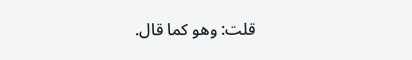قلت: وهو كما قال.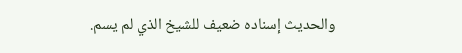والحديث إسناده ضعيف للشيخ الذي لم يسم.